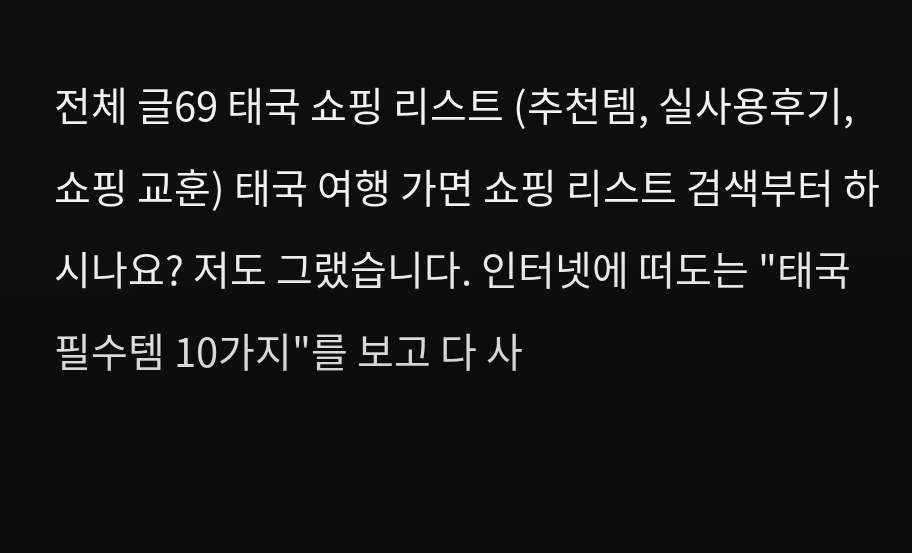전체 글69 태국 쇼핑 리스트 (추천템, 실사용후기,쇼핑 교훈) 태국 여행 가면 쇼핑 리스트 검색부터 하시나요? 저도 그랬습니다. 인터넷에 떠도는 "태국 필수템 10가지"를 보고 다 사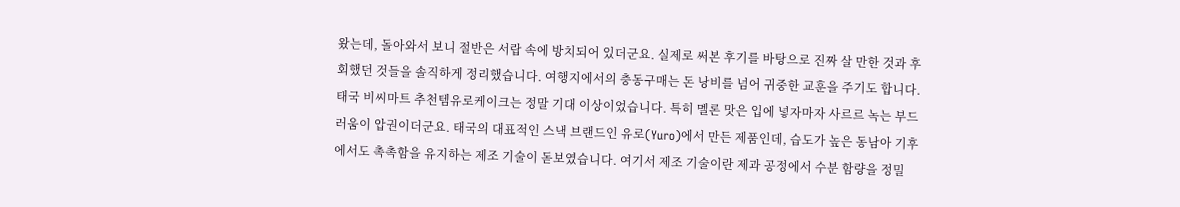왔는데, 돌아와서 보니 절반은 서랍 속에 방치되어 있더군요. 실제로 써본 후기를 바탕으로 진짜 살 만한 것과 후회했던 것들을 솔직하게 정리했습니다. 여행지에서의 충동구매는 돈 낭비를 넘어 귀중한 교훈을 주기도 합니다.태국 비씨마트 추천템유로케이크는 정말 기대 이상이었습니다. 특히 멜론 맛은 입에 넣자마자 사르르 녹는 부드러움이 압권이더군요. 태국의 대표적인 스낵 브랜드인 유로(Yuro)에서 만든 제품인데, 습도가 높은 동남아 기후에서도 촉촉함을 유지하는 제조 기술이 돋보였습니다. 여기서 제조 기술이란 제과 공정에서 수분 함량을 정밀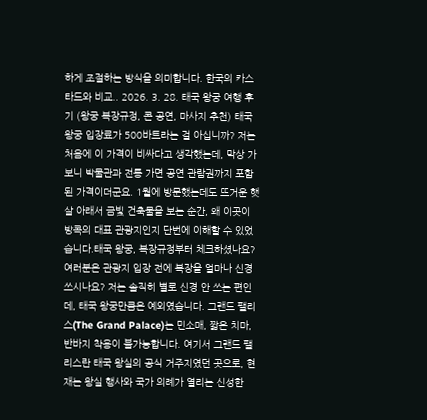하게 조절하는 방식을 의미합니다. 한국의 카스타드와 비교.. 2026. 3. 28. 태국 왕궁 여행 후기 (왕궁 복장규정, 콘 공연, 마사지 추천) 태국 왕궁 입장료가 500바트라는 걸 아십니까? 저는 처음에 이 가격이 비싸다고 생각했는데, 막상 가보니 박물관과 전통 가면 공연 관람권까지 포함된 가격이더군요. 1월에 방문했는데도 뜨거운 햇살 아래서 금빛 건축물을 보는 순간, 왜 이곳이 방콕의 대표 관광지인지 단번에 이해할 수 있었습니다.태국 왕궁, 복장규정부터 체크하셨나요?여러분은 관광지 입장 전에 복장을 얼마나 신경 쓰시나요? 저는 솔직히 별로 신경 안 쓰는 편인데, 태국 왕궁만큼은 예외였습니다. 그랜드 팰리스(The Grand Palace)는 민소매, 짧은 치마, 반바지 착용이 불가능합니다. 여기서 그랜드 팰리스란 태국 왕실의 공식 거주지였던 곳으로, 현재는 왕실 행사와 국가 의례가 열리는 신성한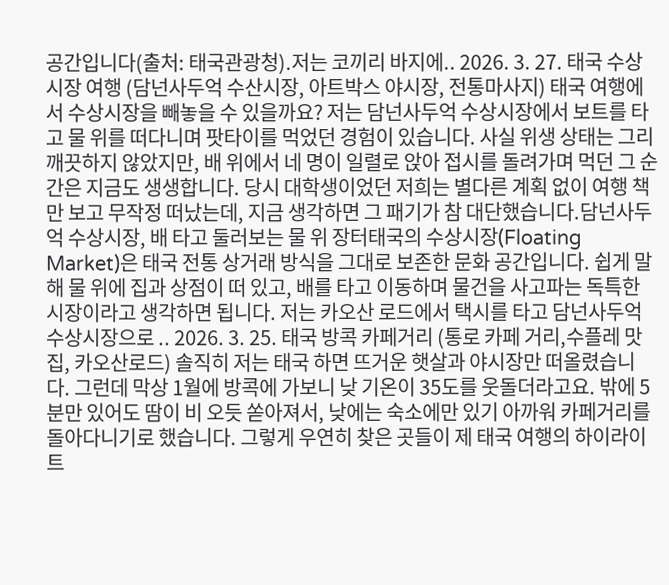공간입니다(출처: 태국관광청).저는 코끼리 바지에.. 2026. 3. 27. 태국 수상시장 여행 (담넌사두억 수산시장, 아트박스 야시장, 전통마사지) 태국 여행에서 수상시장을 빼놓을 수 있을까요? 저는 담넌사두억 수상시장에서 보트를 타고 물 위를 떠다니며 팟타이를 먹었던 경험이 있습니다. 사실 위생 상태는 그리 깨끗하지 않았지만, 배 위에서 네 명이 일렬로 앉아 접시를 돌려가며 먹던 그 순간은 지금도 생생합니다. 당시 대학생이었던 저희는 별다른 계획 없이 여행 책만 보고 무작정 떠났는데, 지금 생각하면 그 패기가 참 대단했습니다.담넌사두억 수상시장, 배 타고 둘러보는 물 위 장터태국의 수상시장(Floating Market)은 태국 전통 상거래 방식을 그대로 보존한 문화 공간입니다. 쉽게 말해 물 위에 집과 상점이 떠 있고, 배를 타고 이동하며 물건을 사고파는 독특한 시장이라고 생각하면 됩니다. 저는 카오산 로드에서 택시를 타고 담넌사두억 수상시장으로 .. 2026. 3. 25. 태국 방콕 카페거리 (통로 카페 거리,수플레 맛집, 카오산로드) 솔직히 저는 태국 하면 뜨거운 햇살과 야시장만 떠올렸습니다. 그런데 막상 1월에 방콕에 가보니 낮 기온이 35도를 웃돌더라고요. 밖에 5분만 있어도 땀이 비 오듯 쏟아져서, 낮에는 숙소에만 있기 아까워 카페거리를 돌아다니기로 했습니다. 그렇게 우연히 찾은 곳들이 제 태국 여행의 하이라이트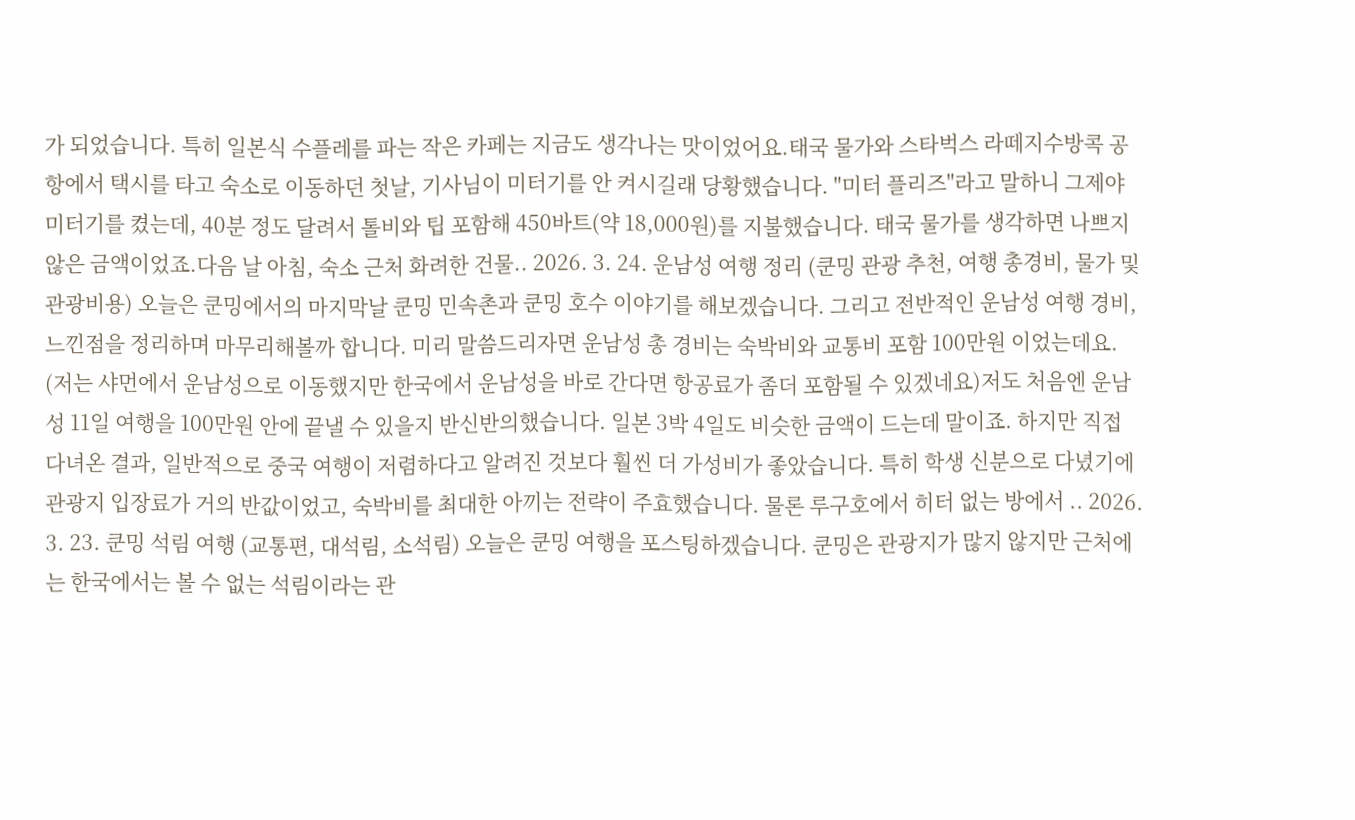가 되었습니다. 특히 일본식 수플레를 파는 작은 카페는 지금도 생각나는 맛이었어요.태국 물가와 스타벅스 라떼지수방콕 공항에서 택시를 타고 숙소로 이동하던 첫날, 기사님이 미터기를 안 켜시길래 당황했습니다. "미터 플리즈"라고 말하니 그제야 미터기를 켰는데, 40분 정도 달려서 톨비와 팁 포함해 450바트(약 18,000원)를 지불했습니다. 태국 물가를 생각하면 나쁘지 않은 금액이었죠.다음 날 아침, 숙소 근처 화려한 건물.. 2026. 3. 24. 운남성 여행 정리 (쿤밍 관광 추천, 여행 총경비, 물가 및 관광비용) 오늘은 쿤밍에서의 마지막날 쿤밍 민속촌과 쿤밍 호수 이야기를 해보겠습니다. 그리고 전반적인 운남성 여행 경비, 느낀점을 정리하며 마무리해볼까 합니다. 미리 말씀드리자면 운남성 총 경비는 숙박비와 교통비 포함 100만원 이었는데요. (저는 샤먼에서 운남성으로 이동했지만 한국에서 운남성을 바로 간다면 항공료가 좀더 포함될 수 있겠네요)저도 처음엔 운남성 11일 여행을 100만원 안에 끝낼 수 있을지 반신반의했습니다. 일본 3박 4일도 비슷한 금액이 드는데 말이죠. 하지만 직접 다녀온 결과, 일반적으로 중국 여행이 저렴하다고 알려진 것보다 훨씬 더 가성비가 좋았습니다. 특히 학생 신분으로 다녔기에 관광지 입장료가 거의 반값이었고, 숙박비를 최대한 아끼는 전략이 주효했습니다. 물론 루구호에서 히터 없는 방에서 .. 2026. 3. 23. 쿤밍 석림 여행 (교통편, 대석림, 소석림) 오늘은 쿤밍 여행을 포스팅하겠습니다. 쿤밍은 관광지가 많지 않지만 근처에는 한국에서는 볼 수 없는 석림이라는 관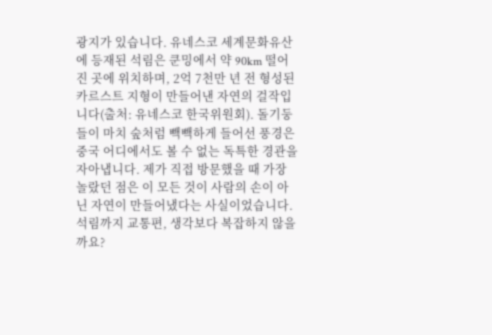광지가 있습니다. 유네스코 세계문화유산에 등재된 석림은 쿤밍에서 약 90km 떨어진 곳에 위치하며, 2억 7천만 년 전 형성된 카르스트 지형이 만들어낸 자연의 걸작입니다(출처: 유네스코 한국위원회). 돌기둥들이 마치 숲처럼 빽빽하게 들어선 풍경은 중국 어디에서도 볼 수 없는 독특한 경관을 자아냅니다. 제가 직접 방문했을 때 가장 놀랐던 점은 이 모든 것이 사람의 손이 아닌 자연이 만들어냈다는 사실이었습니다.석림까지 교통편, 생각보다 복잡하지 않을까요?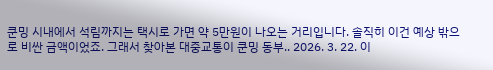쿤밍 시내에서 석림까지는 택시로 가면 약 5만원이 나오는 거리입니다. 솔직히 이건 예상 밖으로 비싼 금액이었죠. 그래서 찾아본 대중교통이 쿤밍 동부.. 2026. 3. 22. 이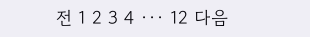전 1 2 3 4 ··· 12 다음